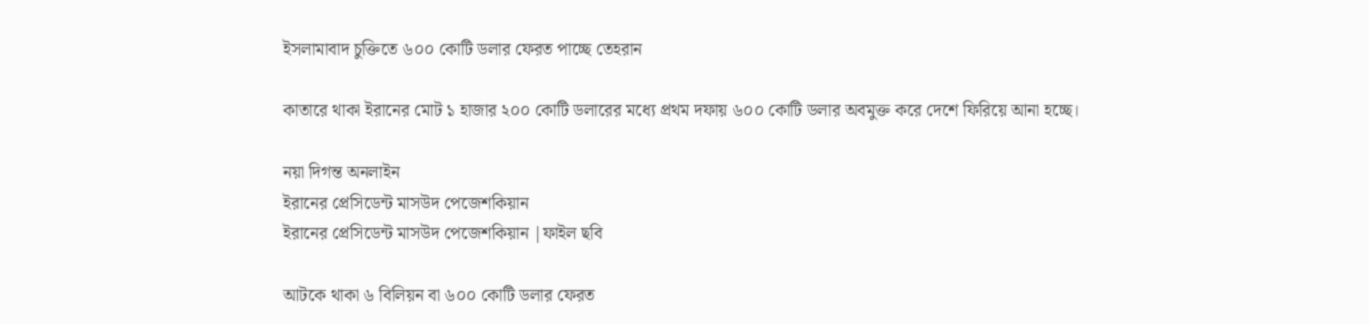ইসলামাবাদ চুক্তিতে ৬০০ কোটি ডলার ফেরত পাচ্ছে তেহরান

কাতারে থাকা ইরানের মোট ১ হাজার ২০০ কোটি ডলারের মধ্যে প্রথম দফায় ৬০০ কোটি ডলার অবমুক্ত করে দেশে ফিরিয়ে আনা হচ্ছে।

নয়া দিগন্ত অনলাইন
ইরানের প্রেসিডেন্ট মাসউদ পেজেশকিয়ান
ইরানের প্রেসিডেন্ট মাসউদ পেজেশকিয়ান |ফাইল ছবি

আটকে থাকা ৬ বিলিয়ন বা ৬০০ কোটি ডলার ফেরত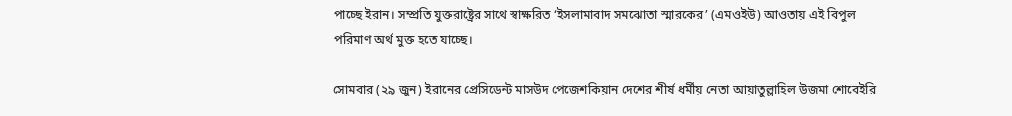পাচ্ছে ইরান। সম্প্রতি যুক্তরাষ্ট্রের সাথে স্বাক্ষরিত ‘ইসলামাবাদ সমঝোতা স্মারকের’ (এমওইউ) আওতায় এই বিপুল পরিমাণ অর্থ মুক্ত হতে যাচ্ছে।

সোমবার (২৯ জুন) ইরানের প্রেসিডেন্ট মাসউদ পেজেশকিয়ান দেশের শীর্ষ ধর্মীয় নেতা আয়াতুল্লাহিল উজমা শোবেইরি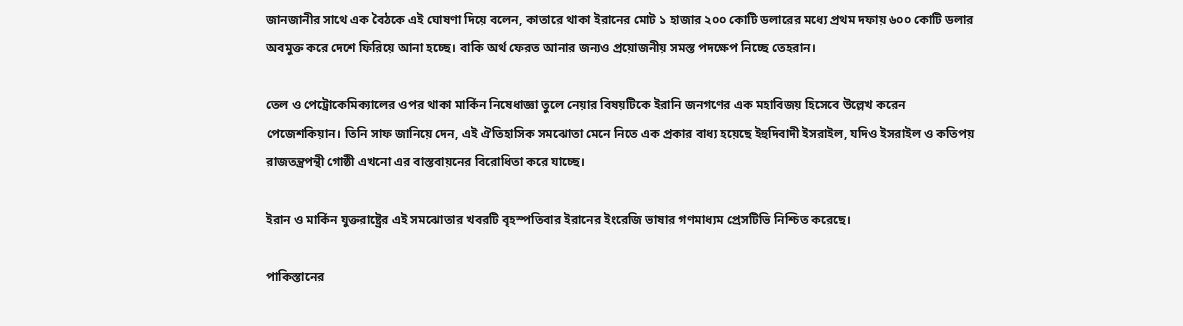জানজানীর সাথে এক বৈঠকে এই ঘোষণা দিয়ে বলেন, কাতারে থাকা ইরানের মোট ১ হাজার ২০০ কোটি ডলারের মধ্যে প্রথম দফায় ৬০০ কোটি ডলার অবমুক্ত করে দেশে ফিরিয়ে আনা হচ্ছে। বাকি অর্থ ফেরত আনার জন্যও প্রয়োজনীয় সমস্ত পদক্ষেপ নিচ্ছে তেহরান।

তেল ও পেট্রোকেমিক্যালের ওপর থাকা মার্কিন নিষেধাজ্ঞা তুলে নেয়ার বিষয়টিকে ইরানি জনগণের এক মহাবিজয় হিসেবে উল্লেখ করেন পেজেশকিয়ান। তিনি সাফ জানিয়ে দেন, এই ঐতিহাসিক সমঝোতা মেনে নিতে এক প্রকার বাধ্য হয়েছে ইহুদিবাদী ইসরাইল, যদিও ইসরাইল ও কতিপয় রাজতন্ত্রপন্থী গোষ্ঠী এখনো এর বাস্তবায়নের বিরোধিতা করে যাচ্ছে।

ইরান ও মার্কিন যুক্তরাষ্ট্রের এই সমঝোতার খবরটি বৃহস্পতিবার ইরানের ইংরেজি ভাষার গণমাধ্যম প্রেসটিভি নিশ্চিত করেছে।

পাকিস্তানের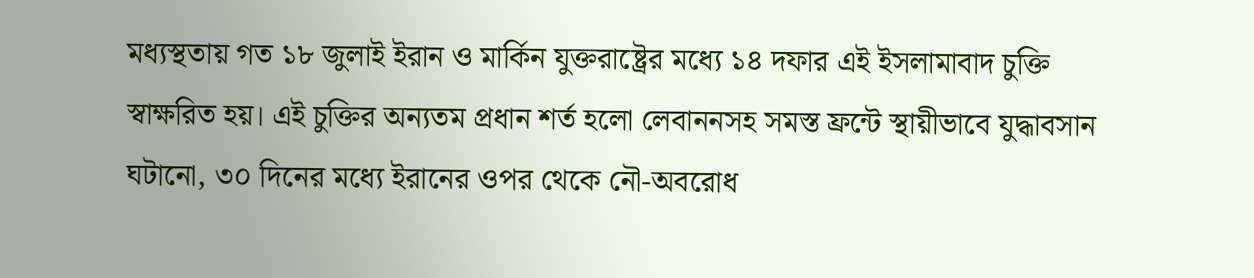মধ্যস্থতায় গত ১৮ জুলাই ইরান ও মার্কিন যুক্তরাষ্ট্রের মধ্যে ১৪ দফার এই ইসলামাবাদ চুক্তি স্বাক্ষরিত হয়। এই চুক্তির অন্যতম প্রধান শর্ত হলো লেবাননসহ সমস্ত ফ্রন্টে স্থায়ীভাবে যুদ্ধাবসান ঘটানো, ৩০ দিনের মধ্যে ইরানের ওপর থেকে নৌ-অবরোধ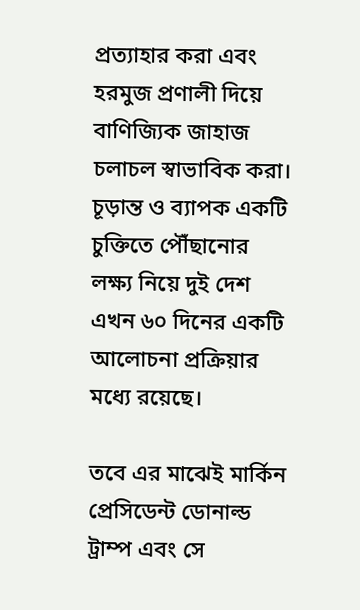প্রত্যাহার করা এবং হরমুজ প্রণালী দিয়ে বাণিজ্যিক জাহাজ চলাচল স্বাভাবিক করা। চূড়ান্ত ও ব্যাপক একটি চুক্তিতে পৌঁছানোর লক্ষ্য নিয়ে দুই দেশ এখন ৬০ দিনের একটি আলোচনা প্রক্রিয়ার মধ্যে রয়েছে।

তবে এর মাঝেই মার্কিন প্রেসিডেন্ট ডোনাল্ড ট্রাম্প এবং সে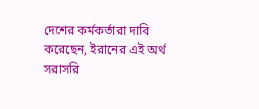দেশের কর্মকর্তারা দাবি করেছেন, ইরানের এই অর্থ সরাসরি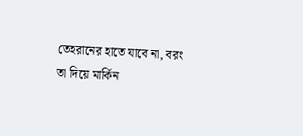তেহরানের হাতে যাবে না, বরং তা দিয়ে মার্কিন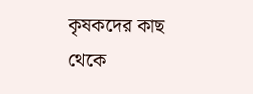কৃষকদের কাছ থেকে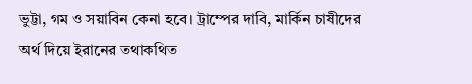ভুট্টা, গম ও সয়াবিন কেনা হবে। ট্রাম্পের দাবি, মার্কিন চাষীদের অর্থ দিয়ে ইরানের তথাকথিত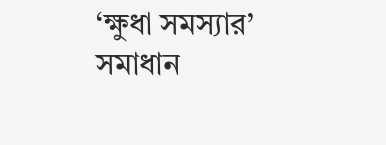‘ক্ষুধা সমস্যার’ সমাধান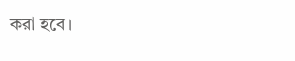করা হবে।